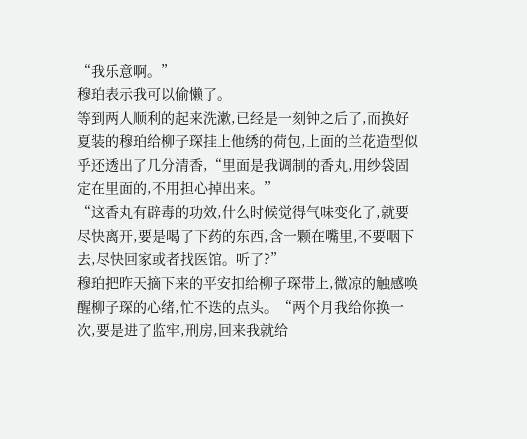“我乐意啊。”
穆珀表示我可以偷懒了。
等到两人顺利的起来洗漱,已经是一刻钟之后了,而换好夏装的穆珀给柳子琛挂上他绣的荷包,上面的兰花造型似乎还透出了几分清香,“里面是我调制的香丸,用纱袋固定在里面的,不用担心掉出来。”
“这香丸有辟毒的功效,什么时候觉得气味变化了,就要尽快离开,要是喝了下药的东西,含一颗在嘴里,不要咽下去,尽快回家或者找医馆。听了?”
穆珀把昨天摘下来的平安扣给柳子琛带上,微凉的触感唤醒柳子琛的心绪,忙不迭的点头。“两个月我给你换一次,要是进了监牢,刑房,回来我就给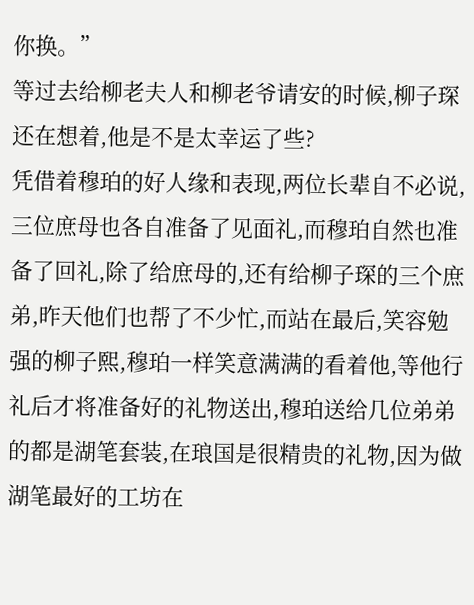你换。”
等过去给柳老夫人和柳老爷请安的时候,柳子琛还在想着,他是不是太幸运了些?
凭借着穆珀的好人缘和表现,两位长辈自不必说,三位庶母也各自准备了见面礼,而穆珀自然也准备了回礼,除了给庶母的,还有给柳子琛的三个庶弟,昨天他们也帮了不少忙,而站在最后,笑容勉强的柳子熙,穆珀一样笑意满满的看着他,等他行礼后才将准备好的礼物送出,穆珀送给几位弟弟的都是湖笔套装,在琅国是很精贵的礼物,因为做湖笔最好的工坊在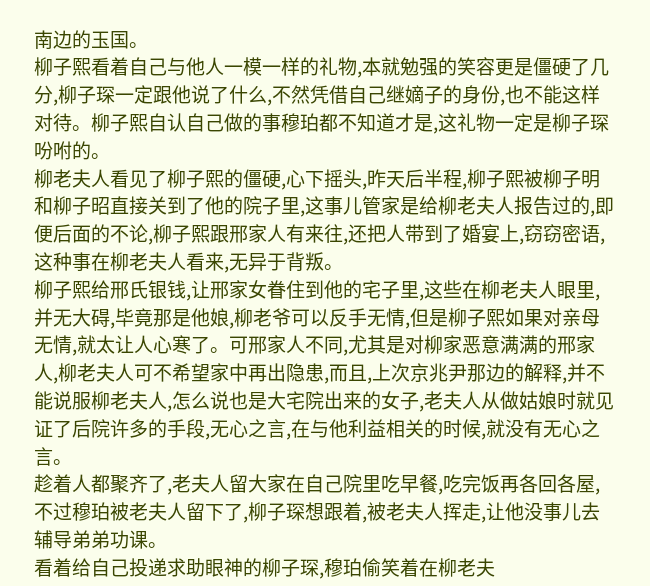南边的玉国。
柳子熙看着自己与他人一模一样的礼物,本就勉强的笑容更是僵硬了几分,柳子琛一定跟他说了什么,不然凭借自己继嫡子的身份,也不能这样对待。柳子熙自认自己做的事穆珀都不知道才是,这礼物一定是柳子琛吩咐的。
柳老夫人看见了柳子熙的僵硬,心下摇头,昨天后半程,柳子熙被柳子明和柳子昭直接关到了他的院子里,这事儿管家是给柳老夫人报告过的,即便后面的不论,柳子熙跟邢家人有来往,还把人带到了婚宴上,窃窃密语,这种事在柳老夫人看来,无异于背叛。
柳子熙给邢氏银钱,让邢家女眷住到他的宅子里,这些在柳老夫人眼里,并无大碍,毕竟那是他娘,柳老爷可以反手无情,但是柳子熙如果对亲母无情,就太让人心寒了。可邢家人不同,尤其是对柳家恶意满满的邢家人,柳老夫人可不希望家中再出隐患,而且,上次京兆尹那边的解释,并不能说服柳老夫人,怎么说也是大宅院出来的女子,老夫人从做姑娘时就见证了后院许多的手段,无心之言,在与他利益相关的时候,就没有无心之言。
趁着人都聚齐了,老夫人留大家在自己院里吃早餐,吃完饭再各回各屋,不过穆珀被老夫人留下了,柳子琛想跟着,被老夫人挥走,让他没事儿去辅导弟弟功课。
看着给自己投递求助眼神的柳子琛,穆珀偷笑着在柳老夫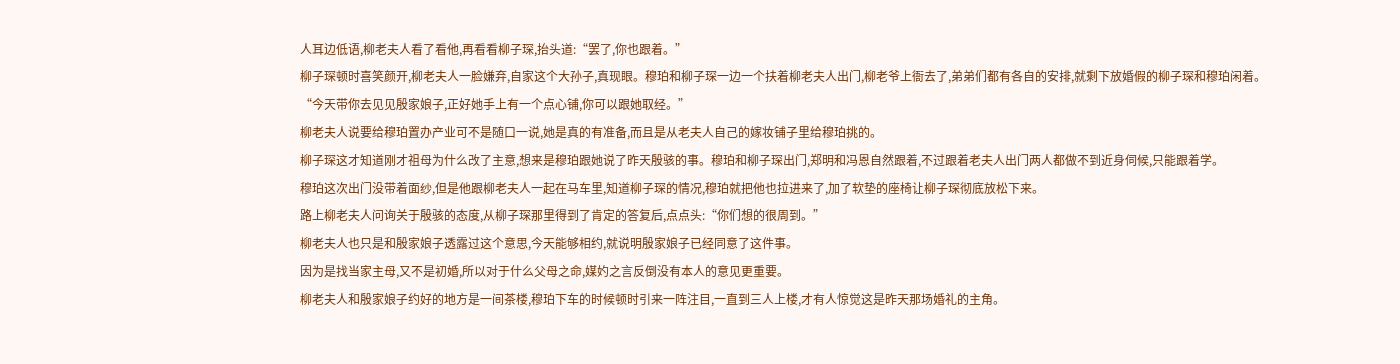人耳边低语,柳老夫人看了看他,再看看柳子琛,抬头道:“罢了,你也跟着。”
柳子琛顿时喜笑颜开,柳老夫人一脸嫌弃,自家这个大孙子,真现眼。穆珀和柳子琛一边一个扶着柳老夫人出门,柳老爷上衙去了,弟弟们都有各自的安排,就剩下放婚假的柳子琛和穆珀闲着。
“今天带你去见见殷家娘子,正好她手上有一个点心铺,你可以跟她取经。”
柳老夫人说要给穆珀置办产业可不是随口一说,她是真的有准备,而且是从老夫人自己的嫁妆铺子里给穆珀挑的。
柳子琛这才知道刚才祖母为什么改了主意,想来是穆珀跟她说了昨天殷骇的事。穆珀和柳子琛出门,郑明和冯恩自然跟着,不过跟着老夫人出门两人都做不到近身伺候,只能跟着学。
穆珀这次出门没带着面纱,但是他跟柳老夫人一起在马车里,知道柳子琛的情况,穆珀就把他也拉进来了,加了软垫的座椅让柳子琛彻底放松下来。
路上柳老夫人问询关于殷骇的态度,从柳子琛那里得到了肯定的答复后,点点头:“你们想的很周到。”
柳老夫人也只是和殷家娘子透露过这个意思,今天能够相约,就说明殷家娘子已经同意了这件事。
因为是找当家主母,又不是初婚,所以对于什么父母之命,媒妁之言反倒没有本人的意见更重要。
柳老夫人和殷家娘子约好的地方是一间茶楼,穆珀下车的时候顿时引来一阵注目,一直到三人上楼,才有人惊觉这是昨天那场婚礼的主角。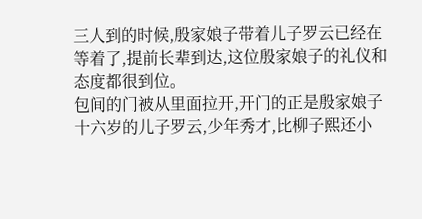三人到的时候,殷家娘子带着儿子罗云已经在等着了,提前长辈到达,这位殷家娘子的礼仪和态度都很到位。
包间的门被从里面拉开,开门的正是殷家娘子十六岁的儿子罗云,少年秀才,比柳子熙还小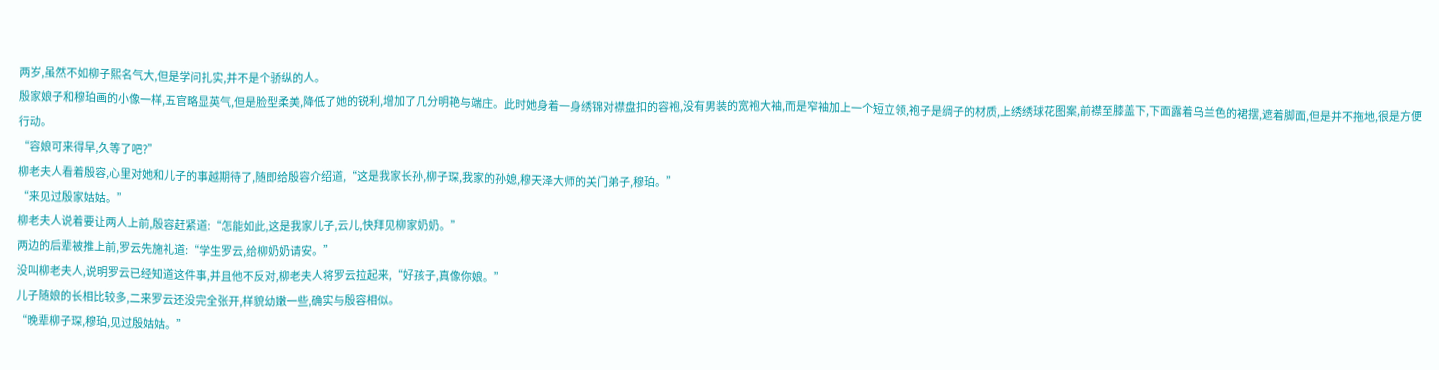两岁,虽然不如柳子熙名气大,但是学问扎实,并不是个骄纵的人。
殷家娘子和穆珀画的小像一样,五官略显英气,但是脸型柔美,降低了她的锐利,增加了几分明艳与端庄。此时她身着一身绣锦对襟盘扣的容袍,没有男装的宽袍大袖,而是窄袖加上一个短立领,袍子是绸子的材质,上绣绣球花图案,前襟至膝盖下,下面露着乌兰色的裙摆,遮着脚面,但是并不拖地,很是方便行动。
“容娘可来得早,久等了吧?”
柳老夫人看着殷容,心里对她和儿子的事越期待了,随即给殷容介绍道,“这是我家长孙,柳子琛,我家的孙媳,穆天泽大师的关门弟子,穆珀。”
“来见过殷家姑姑。”
柳老夫人说着要让两人上前,殷容赶紧道:“怎能如此,这是我家儿子,云儿,快拜见柳家奶奶。”
两边的后辈被推上前,罗云先施礼道:“学生罗云,给柳奶奶请安。”
没叫柳老夫人,说明罗云已经知道这件事,并且他不反对,柳老夫人将罗云拉起来,“好孩子,真像你娘。”
儿子随娘的长相比较多,二来罗云还没完全张开,样貌幼嫩一些,确实与殷容相似。
“晚辈柳子琛,穆珀,见过殷姑姑。”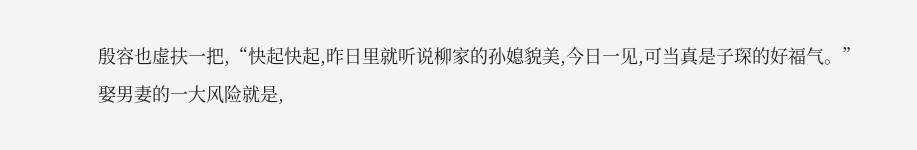殷容也虚扶一把,“快起快起,昨日里就听说柳家的孙媳貌美,今日一见,可当真是子琛的好福气。”
娶男妻的一大风险就是,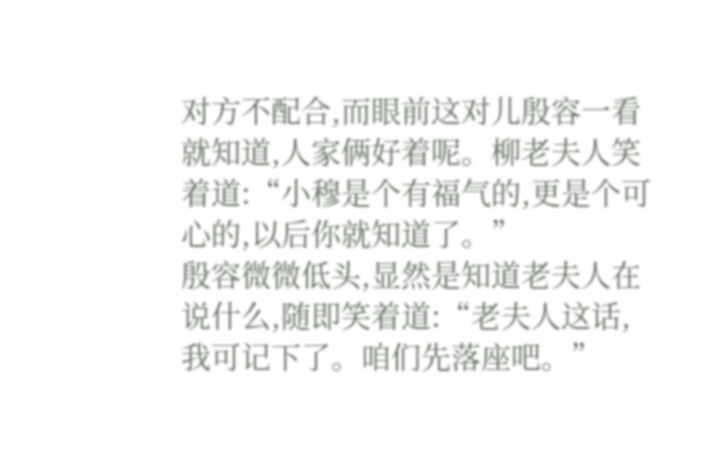对方不配合,而眼前这对儿殷容一看就知道,人家俩好着呢。柳老夫人笑着道:“小穆是个有福气的,更是个可心的,以后你就知道了。”
殷容微微低头,显然是知道老夫人在说什么,随即笑着道:“老夫人这话,我可记下了。咱们先落座吧。”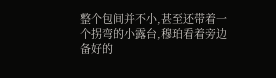整个包间并不小,甚至还带着一个拐弯的小露台,穆珀看着旁边备好的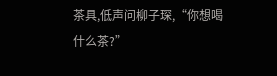茶具,低声问柳子琛,“你想喝什么茶?”